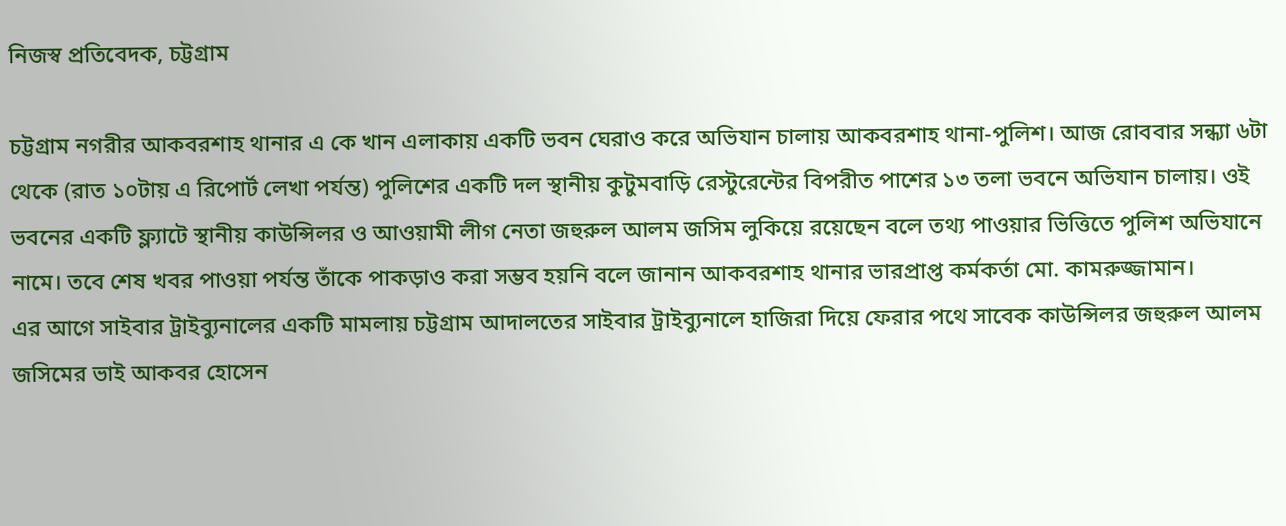নিজস্ব প্রতিবেদক, চট্টগ্রাম

চট্টগ্রাম নগরীর আকবরশাহ থানার এ কে খান এলাকায় একটি ভবন ঘেরাও করে অভিযান চালায় আকবরশাহ থানা-পুলিশ। আজ রোববার সন্ধ্যা ৬টা থেকে (রাত ১০টায় এ রিপোর্ট লেখা পর্যন্ত) পুলিশের একটি দল স্থানীয় কুটুমবাড়ি রেস্টুরেন্টের বিপরীত পাশের ১৩ তলা ভবনে অভিযান চালায়। ওই ভবনের একটি ফ্ল্যাটে স্থানীয় কাউন্সিলর ও আওয়ামী লীগ নেতা জহুরুল আলম জসিম লুকিয়ে রয়েছেন বলে তথ্য পাওয়ার ভিত্তিতে পুলিশ অভিযানে নামে। তবে শেষ খবর পাওয়া পর্যন্ত তাঁকে পাকড়াও করা সম্ভব হয়নি বলে জানান আকবরশাহ থানার ভারপ্রাপ্ত কর্মকর্তা মো. কামরুজ্জামান।
এর আগে সাইবার ট্রাইব্যুনালের একটি মামলায় চট্টগ্রাম আদালতের সাইবার ট্রাইব্যুনালে হাজিরা দিয়ে ফেরার পথে সাবেক কাউন্সিলর জহুরুল আলম জসিমের ভাই আকবর হোসেন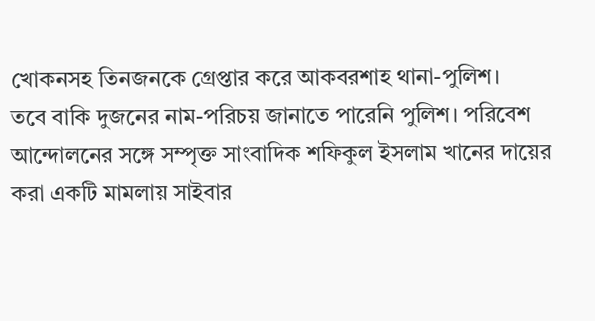খোকনসহ তিনজনকে গ্রেপ্তার করে আকবরশাহ থানা-পুলিশ।
তবে বাকি দুজনের নাম-পরিচয় জানাতে পারেনি পুলিশ। পরিবেশ আন্দোলনের সঙ্গে সম্পৃক্ত সাংবাদিক শফিকুল ইসলাম খানের দায়ের করা একটি মামলায় সাইবার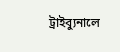ট্রাইব্যুনালে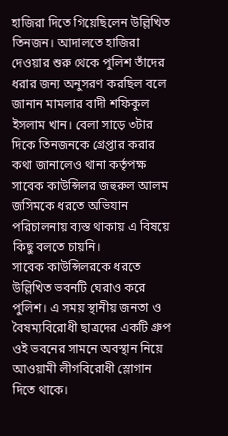হাজিরা দিতে গিয়েছিলেন উল্লিখিত তিনজন। আদালতে হাজিরা দেওয়ার শুরু থেকে পুলিশ তাঁদের ধরার জন্য অনুসরণ করছিল বলে জানান মামলার বাদী শফিকুল ইসলাম খান। বেলা সাড়ে ৩টার দিকে তিনজনকে গ্রেপ্তার করার কথা জানালেও থানা কর্তৃপক্ষ সাবেক কাউন্সিলর জহুরুল আলম জসিমকে ধরতে অভিযান পরিচালনায় ব্যস্ত থাকায় এ বিষয়ে কিছু বলতে চায়নি।
সাবেক কাউন্সিলরকে ধরতে উল্লিখিত ভবনটি ঘেরাও করে পুলিশ। এ সময় স্থানীয় জনতা ও বৈষম্যবিরোধী ছাত্রদের একটি গ্রুপ ওই ভবনের সামনে অবস্থান নিয়ে আওয়ামী লীগবিরোধী স্লোগান দিতে থাকে।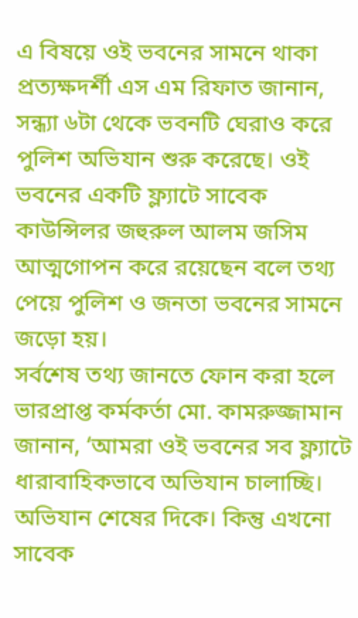এ বিষয়ে ওই ভবনের সামনে থাকা প্রত্যক্ষদর্শী এস এম রিফাত জানান, সন্ধ্যা ৬টা থেকে ভবনটি ঘেরাও করে পুলিশ অভিযান শুরু করেছে। ওই ভবনের একটি ফ্ল্যাটে সাবেক কাউন্সিলর জহুরুল আলম জসিম আত্মগোপন করে রয়েছেন বলে তথ্য পেয়ে পুলিশ ও জনতা ভবনের সামনে জড়ো হয়।
সর্বশেষ তথ্য জানতে ফোন করা হলে ভারপ্রাপ্ত কর্মকর্তা মো. কামরুজ্জামান জানান, ‘আমরা ওই ভবনের সব ফ্ল্যাটে ধারাবাহিকভাবে অভিযান চালাচ্ছি। অভিযান শেষের দিকে। কিন্তু এখনো সাবেক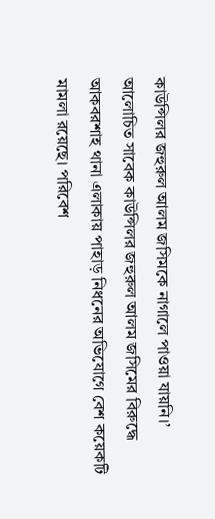কাউন্সিলর জহুরুল আলম জসিমকে নাগালে পাওয়া যায়নি।’
আলোচিত সাবেক কাউন্সিলর জহুরুল আলম জসিমের বিরুদ্ধে আকবরশাহ থানা এলাকায় পাহাড় নিধনের অভিযোগে বেশ কয়েকটি মামলা রয়েছে। পরিবেশ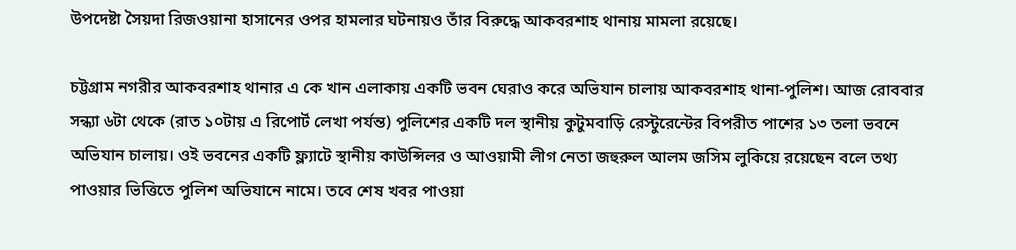উপদেষ্টা সৈয়দা রিজওয়ানা হাসানের ওপর হামলার ঘটনায়ও তাঁর বিরুদ্ধে আকবরশাহ থানায় মামলা রয়েছে।

চট্টগ্রাম নগরীর আকবরশাহ থানার এ কে খান এলাকায় একটি ভবন ঘেরাও করে অভিযান চালায় আকবরশাহ থানা-পুলিশ। আজ রোববার সন্ধ্যা ৬টা থেকে (রাত ১০টায় এ রিপোর্ট লেখা পর্যন্ত) পুলিশের একটি দল স্থানীয় কুটুমবাড়ি রেস্টুরেন্টের বিপরীত পাশের ১৩ তলা ভবনে অভিযান চালায়। ওই ভবনের একটি ফ্ল্যাটে স্থানীয় কাউন্সিলর ও আওয়ামী লীগ নেতা জহুরুল আলম জসিম লুকিয়ে রয়েছেন বলে তথ্য পাওয়ার ভিত্তিতে পুলিশ অভিযানে নামে। তবে শেষ খবর পাওয়া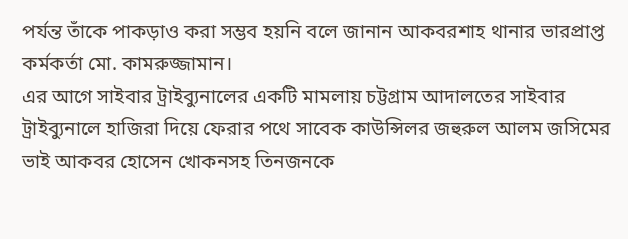পর্যন্ত তাঁকে পাকড়াও করা সম্ভব হয়নি বলে জানান আকবরশাহ থানার ভারপ্রাপ্ত কর্মকর্তা মো. কামরুজ্জামান।
এর আগে সাইবার ট্রাইব্যুনালের একটি মামলায় চট্টগ্রাম আদালতের সাইবার ট্রাইব্যুনালে হাজিরা দিয়ে ফেরার পথে সাবেক কাউন্সিলর জহুরুল আলম জসিমের ভাই আকবর হোসেন খোকনসহ তিনজনকে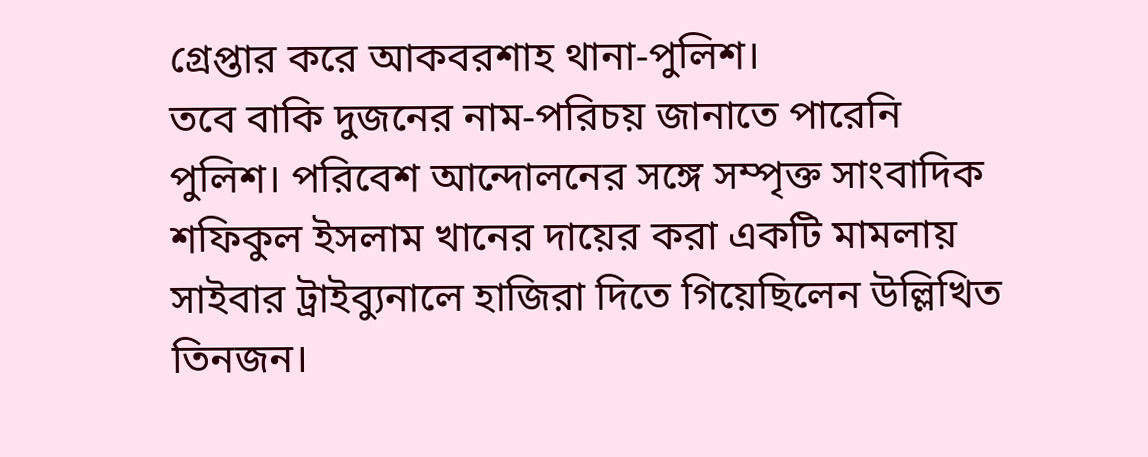গ্রেপ্তার করে আকবরশাহ থানা-পুলিশ।
তবে বাকি দুজনের নাম-পরিচয় জানাতে পারেনি পুলিশ। পরিবেশ আন্দোলনের সঙ্গে সম্পৃক্ত সাংবাদিক শফিকুল ইসলাম খানের দায়ের করা একটি মামলায় সাইবার ট্রাইব্যুনালে হাজিরা দিতে গিয়েছিলেন উল্লিখিত তিনজন।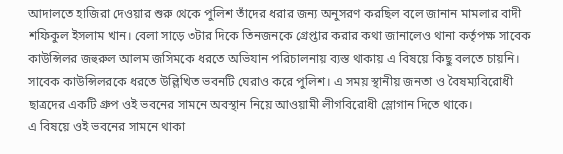আদালতে হাজিরা দেওয়ার শুরু থেকে পুলিশ তাঁদের ধরার জন্য অনুসরণ করছিল বলে জানান মামলার বাদী শফিকুল ইসলাম খান। বেলা সাড়ে ৩টার দিকে তিনজনকে গ্রেপ্তার করার কথা জানালেও থানা কর্তৃপক্ষ সাবেক কাউন্সিলর জহুরুল আলম জসিমকে ধরতে অভিযান পরিচালনায় ব্যস্ত থাকায় এ বিষয়ে কিছু বলতে চায়নি।
সাবেক কাউন্সিলরকে ধরতে উল্লিখিত ভবনটি ঘেরাও করে পুলিশ। এ সময় স্থানীয় জনতা ও বৈষম্যবিরোধী ছাত্রদের একটি গ্রুপ ওই ভবনের সামনে অবস্থান নিয়ে আওয়ামী লীগবিরোধী স্লোগান দিতে থাকে।
এ বিষয়ে ওই ভবনের সামনে থাকা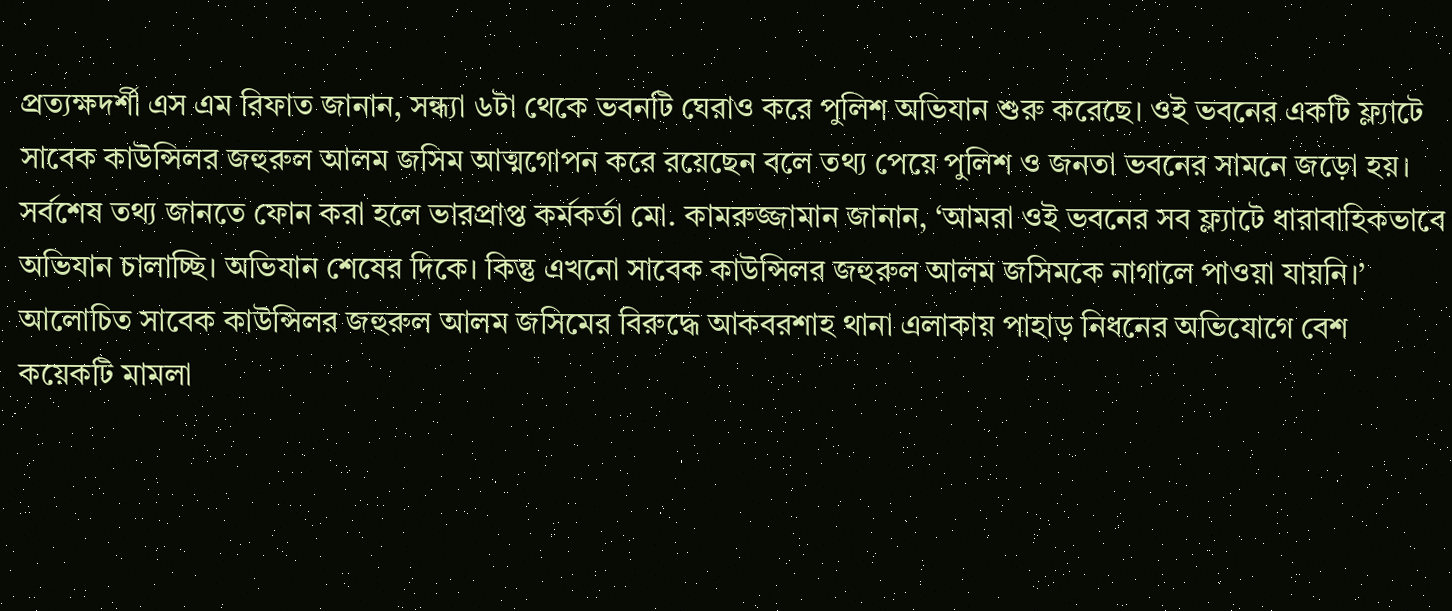প্রত্যক্ষদর্শী এস এম রিফাত জানান, সন্ধ্যা ৬টা থেকে ভবনটি ঘেরাও করে পুলিশ অভিযান শুরু করেছে। ওই ভবনের একটি ফ্ল্যাটে সাবেক কাউন্সিলর জহুরুল আলম জসিম আত্মগোপন করে রয়েছেন বলে তথ্য পেয়ে পুলিশ ও জনতা ভবনের সামনে জড়ো হয়।
সর্বশেষ তথ্য জানতে ফোন করা হলে ভারপ্রাপ্ত কর্মকর্তা মো. কামরুজ্জামান জানান, ‘আমরা ওই ভবনের সব ফ্ল্যাটে ধারাবাহিকভাবে অভিযান চালাচ্ছি। অভিযান শেষের দিকে। কিন্তু এখনো সাবেক কাউন্সিলর জহুরুল আলম জসিমকে নাগালে পাওয়া যায়নি।’
আলোচিত সাবেক কাউন্সিলর জহুরুল আলম জসিমের বিরুদ্ধে আকবরশাহ থানা এলাকায় পাহাড় নিধনের অভিযোগে বেশ কয়েকটি মামলা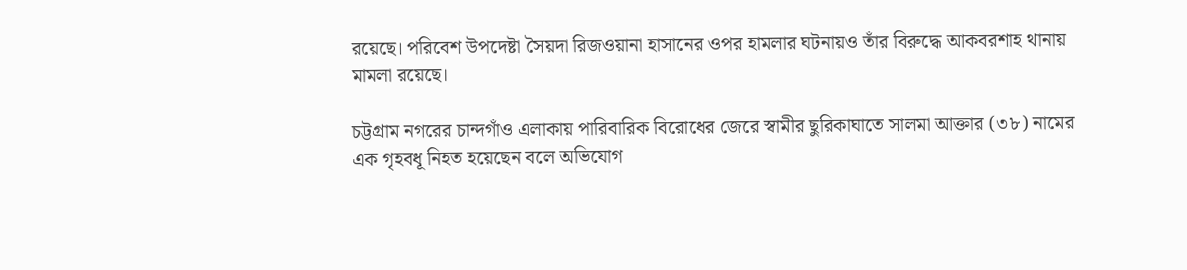রয়েছে। পরিবেশ উপদেষ্টা সৈয়দা রিজওয়ানা হাসানের ওপর হামলার ঘটনায়ও তাঁর বিরুদ্ধে আকবরশাহ থানায় মামলা রয়েছে।

চট্টগ্রাম নগরের চান্দগাঁও এলাকায় পারিবারিক বিরোধের জেরে স্বামীর ছুরিকাঘাতে সালমা আক্তার (৩৮) নামের এক গৃহবধূ নিহত হয়েছেন বলে অভিযোগ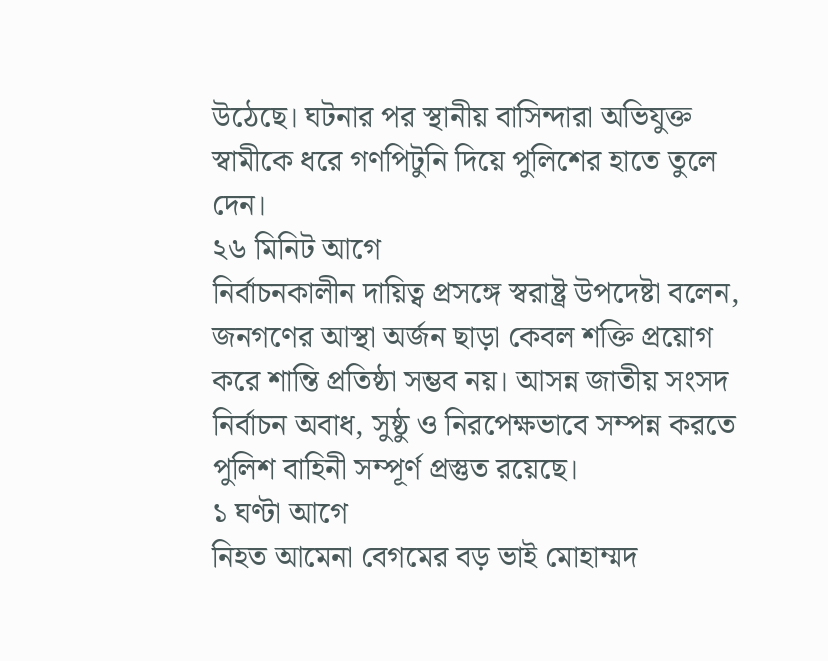উঠেছে। ঘটনার পর স্থানীয় বাসিন্দারা অভিযুক্ত স্বামীকে ধরে গণপিটুনি দিয়ে পুলিশের হাতে তুলে দেন।
২৬ মিনিট আগে
নির্বাচনকালীন দায়িত্ব প্রসঙ্গে স্বরাষ্ট্র উপদেষ্টা বলেন, জনগণের আস্থা অর্জন ছাড়া কেবল শক্তি প্রয়োগ করে শান্তি প্রতিষ্ঠা সম্ভব নয়। আসন্ন জাতীয় সংসদ নির্বাচন অবাধ, সুষ্ঠু ও নিরপেক্ষভাবে সম্পন্ন করতে পুলিশ বাহিনী সম্পূর্ণ প্রস্তুত রয়েছে।
১ ঘণ্টা আগে
নিহত আমেনা বেগমের বড় ভাই মোহাম্মদ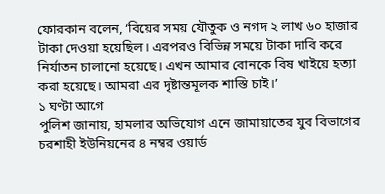ফোরকান বলেন, ‘বিয়ের সময় যৌতুক ও নগদ ২ লাখ ৬০ হাজার টাকা দেওয়া হয়েছিল। এরপরও বিভিন্ন সময়ে টাকা দাবি করে নির্যাতন চালানো হয়েছে। এখন আমার বোনকে বিষ খাইয়ে হত্যা করা হয়েছে। আমরা এর দৃষ্টান্তমূলক শাস্তি চাই।’
১ ঘণ্টা আগে
পুলিশ জানায়, হামলার অভিযোগ এনে জামায়াতের যুব বিভাগের চরশাহী ইউনিয়নের ৪ নম্বর ওয়ার্ড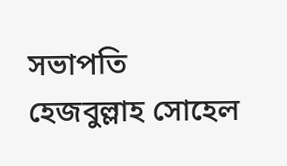সভাপতি হেজবুল্লাহ সোহেল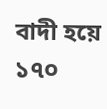বাদী হয়ে ১৭০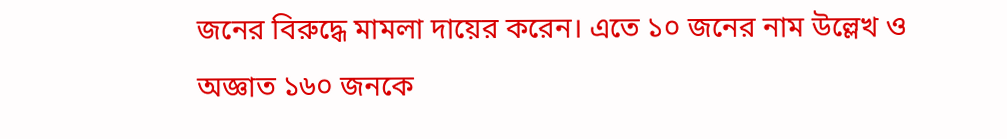জনের বিরুদ্ধে মামলা দায়ের করেন। এতে ১০ জনের নাম উল্লেখ ও অজ্ঞাত ১৬০ জনকে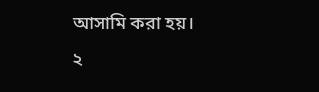আসামি করা হয়।
২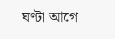ঘণ্টা আগে